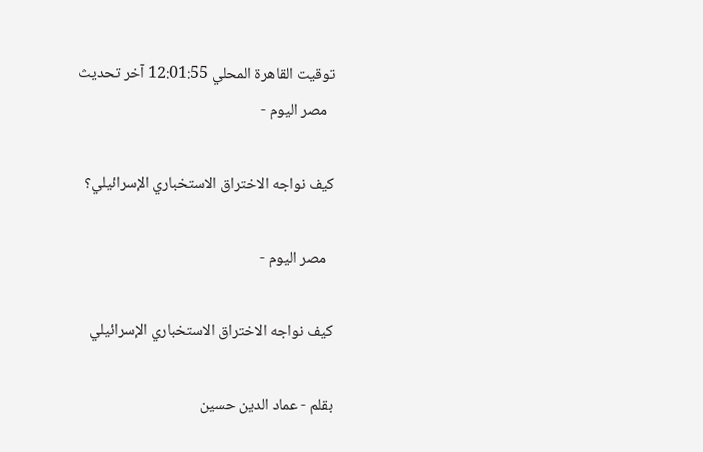توقيت القاهرة المحلي 12:01:55 آخر تحديث
  مصر اليوم -

كيف نواجه الاختراق الاستخباري الإسرائيلي؟

  مصر اليوم -

كيف نواجه الاختراق الاستخباري الإسرائيلي

بقلم - عماد الدين حسين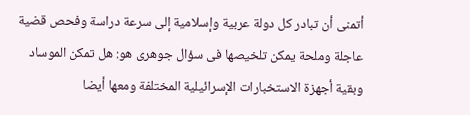أتمنى أن تبادر كل دولة عربية وإسلامية إلى سرعة دراسة وفحص قضية عاجلة وملحة يمكن تلخيصها فى سؤال جوهرى هو: هل تمكن الموساد وبقية أجهزة الاستخبارات الإسرائيلية المختلفة ومعها أيضا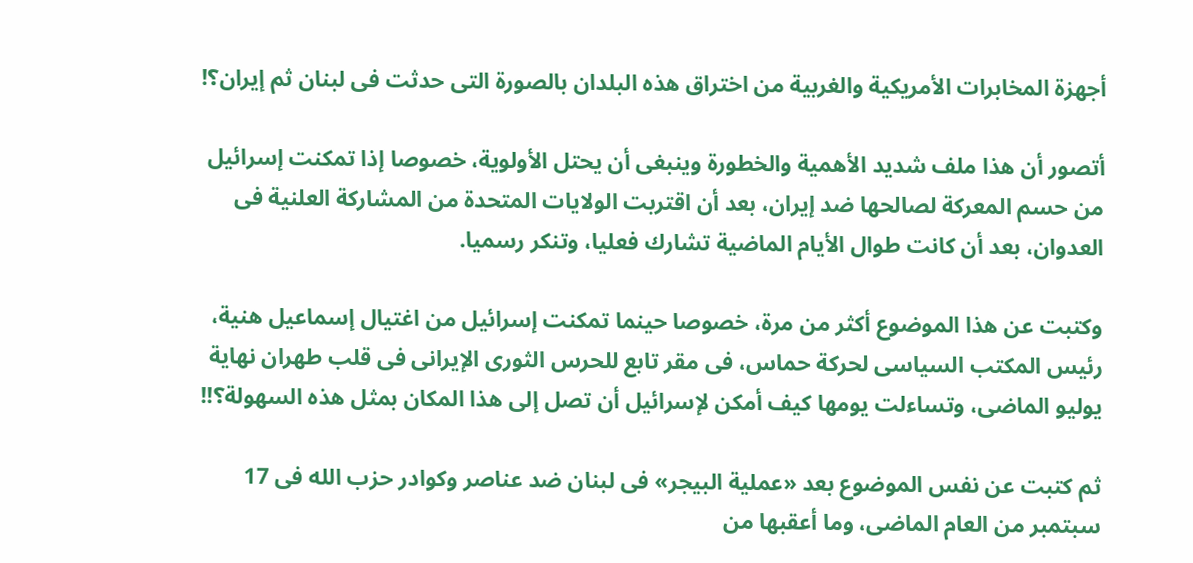أجهزة المخابرات الأمريكية والغربية من اختراق هذه البلدان بالصورة التى حدثت فى لبنان ثم إيران؟!

أتصور أن هذا ملف شديد الأهمية والخطورة وينبغى أن يحتل الأولوية، خصوصا إذا تمكنت إسرائيل من حسم المعركة لصالحها ضد إيران، بعد أن اقتربت الولايات المتحدة من المشاركة العلنية فى العدوان، بعد أن كانت طوال الأيام الماضية تشارك فعليا، وتنكر رسميا.

وكتبت عن هذا الموضوع أكثر من مرة، خصوصا حينما تمكنت إسرائيل من اغتيال إسماعيل هنية، رئيس المكتب السياسى لحركة حماس، فى مقر تابع للحرس الثورى الإيرانى فى قلب طهران نهاية يوليو الماضى، وتساءلت يومها كيف أمكن لإسرائيل أن تصل إلى هذا المكان بمثل هذه السهولة؟!!

ثم كتبت عن نفس الموضوع بعد «عملية البيجر» فى لبنان ضد عناصر وكوادر حزب الله فى 17 سبتمبر من العام الماضى، وما أعقبها من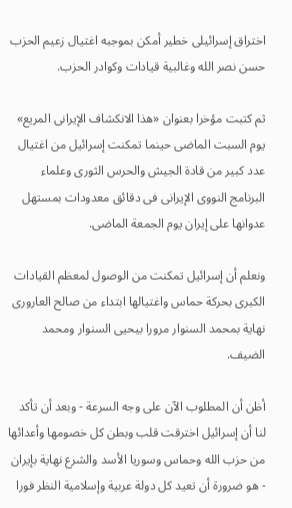اختراق إسرائيلى خطير أمكن بموجبه اغتيال زعيم الحزب حسن نصر الله وغالبية قيادات وكوادر الحزب.

ثم كتبت مؤخرا بعنوان «هذا الانكشاف الإيرانى المريع» يوم السبت الماضى حينما تمكنت إسرائيل من اغتيال عدد كبير من قادة الجيش والحرس الثورى وعلماء البرنامج النووى الإيرانى فى دقائق معدودات بمستهل عدوانها على إيران يوم الجمعة الماضى.

ونعلم أن إسرائيل تمكنت من الوصول لمعظم القيادات الكبرى بحركة حماس واغتيالها ابتداء من صالح العارورى نهاية بمحمد السنوار مرورا بيحيى السنوار ومحمد الضيف.

أظن أن المطلوب الآن على وجه السرعة - وبعد أن تأكد لنا أن إسرائيل اخترقت قلب وبطن كل خصومها وأعدائها من حزب الله وحماس وسوريا الأسد والشرع نهاية بإيران - هو ضرورة أن تعيد كل دولة عربية وإسلامية النظر فورا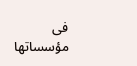فى مؤسساتها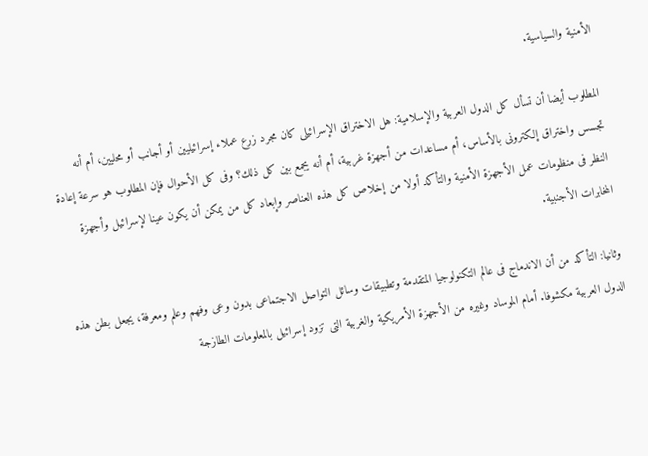الأمنية والسياسية.

المطلوب أيضا أن تسأل كل الدول العربية والإسلامية: هل الاختراق الإسرائيلى كان مجرد زرع عملاء إسرائيليين أو أجانب أو محليين، أم أنه تجسس واختراق إلكترونى بالأساس، أم مساعدات من أجهزة غربية، أم أنه يجمع بين كل ذلك؟ وفى كل الأحوال فإن المطلوب هو سرعة إعادة النظر فى منظومات عمل الأجهزة الأمنية والتأكد أولا من إخلاص كل هذه العناصر وإبعاد كل من يمكن أن يكون عينا لإسرائيل وأجهزة المخابرات الأجنبية.

وثانيا: التأكد من أن الاندماج فى عالم التكنولوجيا المتقدمة وتطبيقات وسائل التواصل الاجتماعى بدون وعى وفهم وعلم ومعرفة، يجعل بطن هذه الدول العربية مكشوفا. أمام الموساد وغيره من الأجهزة الأمريكية والغربية التى تزود إسرائيل بالمعلومات الطازجة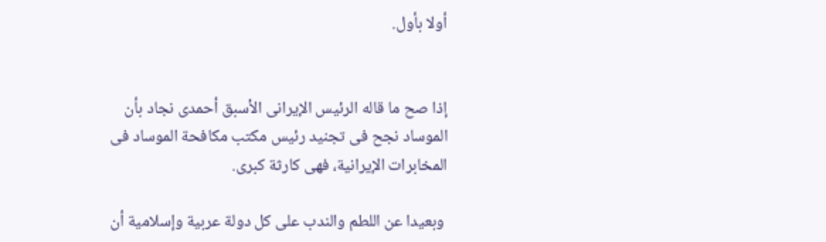أولا بأول.


إذا صح ما قاله الرئيس الإيرانى الأسبق أحمدى نجاد بأن الموساد نجح فى تجنيد رئيس مكتب مكافحة الموساد فى المخابرات الإيرانية، فهى كارثة كبرى.

 وبعيدا عن اللطم والندب على كل دولة عربية وإسلامية أن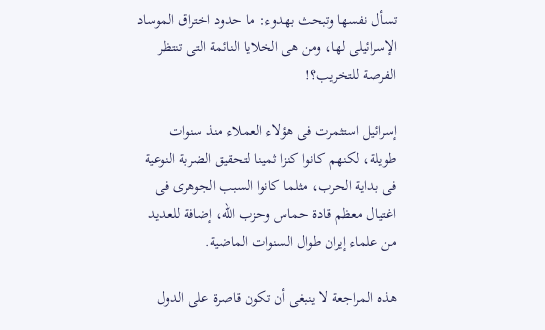تسأل نفسها وتبحث بهدوء: ما حدود اختراق الموساد الإسرائيلى لها، ومن هى الخلايا النائمة التى تنتظر الفرصة للتخريب؟!

إسرائيل استثمرت فى هؤلاء العملاء منذ سنوات طويلة، لكنهم كانوا كنزا ثمينا لتحقيق الضربة النوعية فى بداية الحرب، مثلما كانوا السبب الجوهرى فى اغتيال معظم قادة حماس وحزب الله، إضافة للعديد من علماء إيران طوال السنوات الماضية.

هذه المراجعة لا ينبغى أن تكون قاصرة على الدول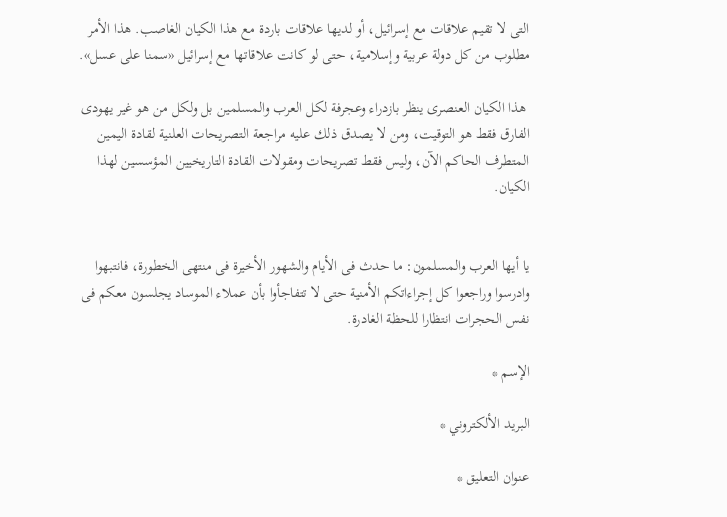التى لا تقيم علاقات مع إسرائيل، أو لديها علاقات باردة مع هذا الكيان الغاصب. هذا الأمر مطلوب من كل دولة عربية وإسلامية، حتى لو كانت علاقاتها مع إسرائيل «سمنا على عسل».

 هذا الكيان العنصرى ينظر بازدراء وعجرفة لكل العرب والمسلمين بل ولكل من هو غير يهودى الفارق فقط هو التوقيت، ومن لا يصدق ذلك عليه مراجعة التصريحات العلنية لقادة اليمين المتطرف الحاكم الآن، وليس فقط تصريحات ومقولات القادة التاريخيين المؤسسين لهذا الكيان.


يا أيها العرب والمسلمون: ما حدث فى الأيام والشهور الأخيرة فى منتهى الخطورة، فانتبهوا وادرسوا وراجعوا كل إجراءاتكم الأمنية حتى لا تتفاجأوا بأن عملاء الموساد يجلسون معكم فى نفس الحجرات انتظارا للحظة الغادرة.

الإسم *

البريد الألكتروني *

عنوان التعليق *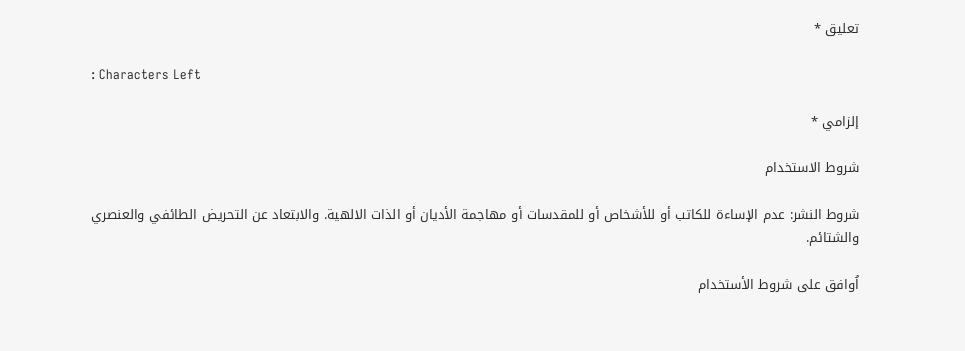تعليق *

: Characters Left

إلزامي *

شروط الاستخدام

شروط النشر: عدم الإساءة للكاتب أو للأشخاص أو للمقدسات أو مهاجمة الأديان أو الذات الالهية. والابتعاد عن التحريض الطائفي والعنصري والشتائم.

اُوافق على شروط الأستخدام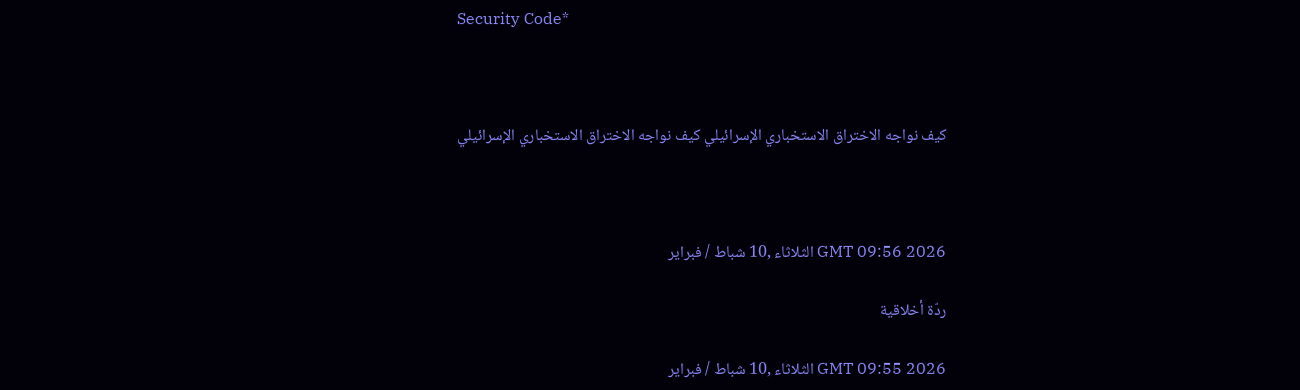Security Code*



كيف نواجه الاختراق الاستخباري الإسرائيلي كيف نواجه الاختراق الاستخباري الإسرائيلي



GMT 09:56 2026 الثلاثاء ,10 شباط / فبراير

ردّة أخلاقية

GMT 09:55 2026 الثلاثاء ,10 شباط / فبراير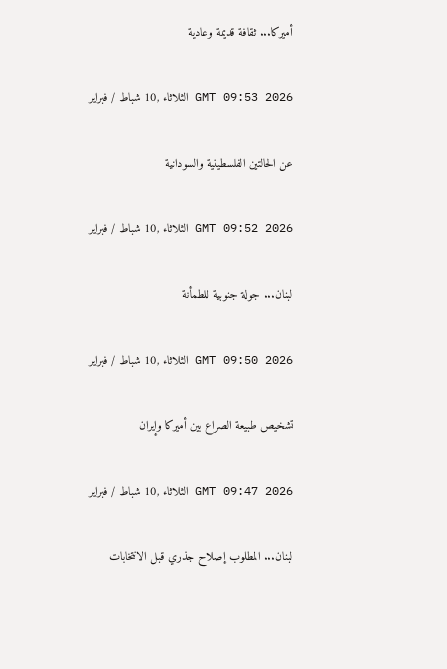أميركا... ثقافة قديمة وعادية

GMT 09:53 2026 الثلاثاء ,10 شباط / فبراير

عن الحالتين الفلسطينية والسودانية

GMT 09:52 2026 الثلاثاء ,10 شباط / فبراير

لبنان... جولة جنوبية للطمأنة

GMT 09:50 2026 الثلاثاء ,10 شباط / فبراير

تشخيص طبيعة الصراع بين أميركا وإيران

GMT 09:47 2026 الثلاثاء ,10 شباط / فبراير

لبنان... المطلوب إصلاح جذري قبل الانتخابات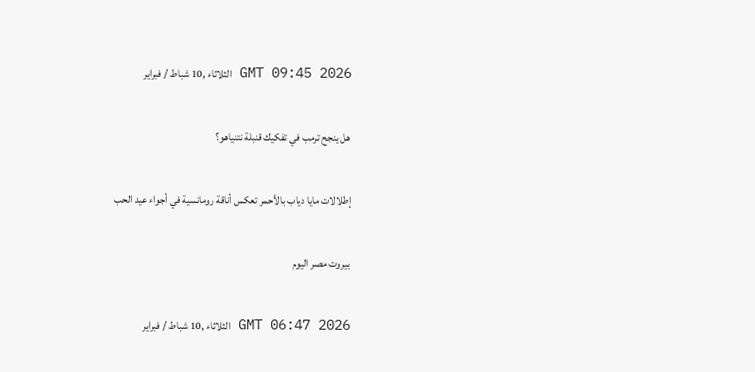GMT 09:45 2026 الثلاثاء ,10 شباط / فبراير

هل ينجح ترمب في تفكيك قنبلة نتنياهو؟

إطلالات مايا دياب بالأحمر تعكس أناقة رومانسية في أجواء عيد الحب

بيروت مصر اليوم

GMT 06:47 2026 الثلاثاء ,10 شباط / فبراير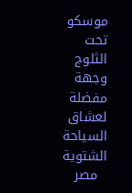موسكو تحت الثلوج وجهة مفضلة لعشاق السياحة الشتوية
  مصر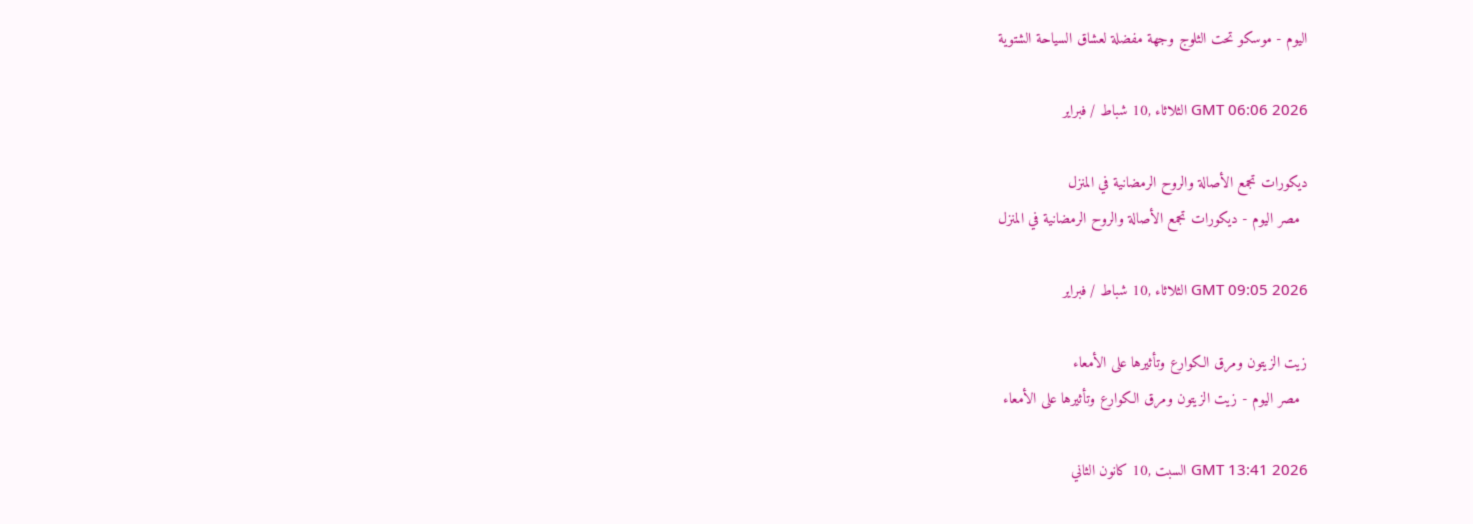اليوم - موسكو تحت الثلوج وجهة مفضلة لعشاق السياحة الشتوية

GMT 06:06 2026 الثلاثاء ,10 شباط / فبراير

ديكورات تجمع الأصالة والروح الرمضانية في المنزل
  مصر اليوم - ديكورات تجمع الأصالة والروح الرمضانية في المنزل

GMT 09:05 2026 الثلاثاء ,10 شباط / فبراير

زيت الزيتون ومرق الكوارع وتأثيرها على الأمعاء
  مصر اليوم - زيت الزيتون ومرق الكوارع وتأثيرها على الأمعاء

GMT 13:41 2026 السبت ,10 كانون الثاني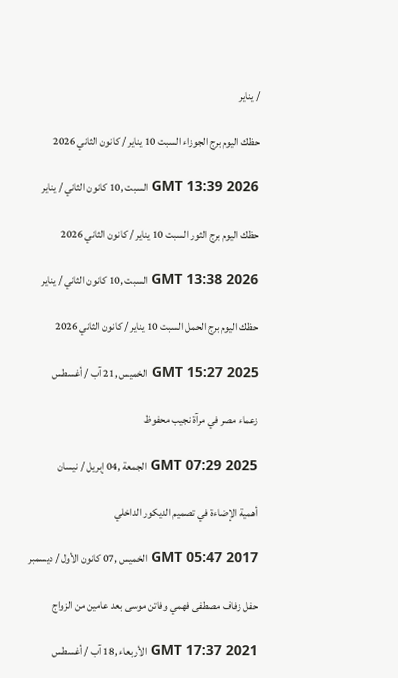/ يناير

حظك اليوم برج الجوزاء السبت 10 يناير / كانون الثاني 2026

GMT 13:39 2026 السبت ,10 كانون الثاني / يناير

حظك اليوم برج الثور السبت 10 يناير / كانون الثاني 2026

GMT 13:38 2026 السبت ,10 كانون الثاني / يناير

حظك اليوم برج الحمل السبت 10 يناير / كانون الثاني 2026

GMT 15:27 2025 الخميس ,21 آب / أغسطس

زعماء مصر في مرآة نجيب محفوظ

GMT 07:29 2025 الجمعة ,04 إبريل / نيسان

أهمية الإضاءة في تصميم الديكور الداخلي

GMT 05:47 2017 الخميس ,07 كانون الأول / ديسمبر

حفل زفاف مصطفى فهمي وفاتن موسى بعد عامين من الزواج

GMT 17:37 2021 الأربعاء ,18 آب / أغسطس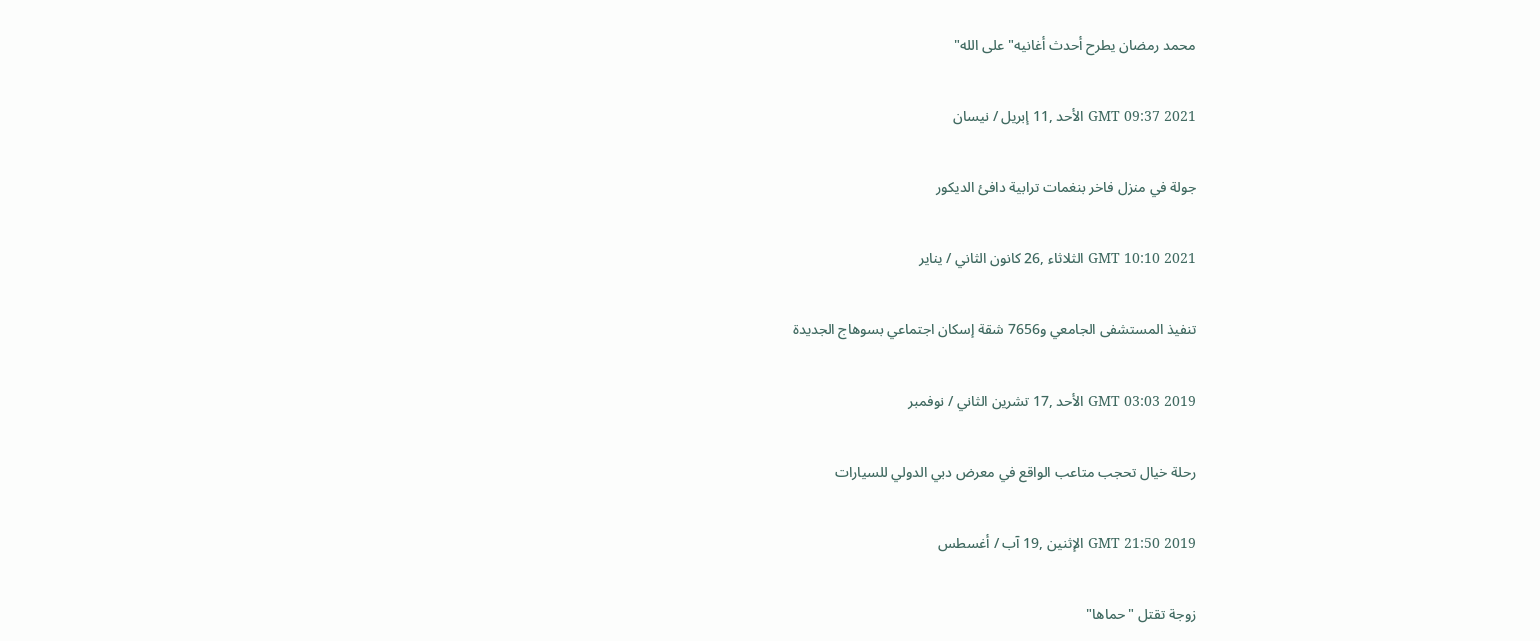محمد رمضان يطرح أحدث أغانيه" على الله"

GMT 09:37 2021 الأحد ,11 إبريل / نيسان

جولة في منزل فاخر بنغمات ترابية دافئ الديكور

GMT 10:10 2021 الثلاثاء ,26 كانون الثاني / يناير

تنفيذ المستشفى الجامعي و7656 شقة إسكان اجتماعي بسوهاج الجديدة

GMT 03:03 2019 الأحد ,17 تشرين الثاني / نوفمبر

رحلة خيال تحجب متاعب الواقع في معرض دبي الدولي للسيارات

GMT 21:50 2019 الإثنين ,19 آب / أغسطس

زوجة تقتل "حماها"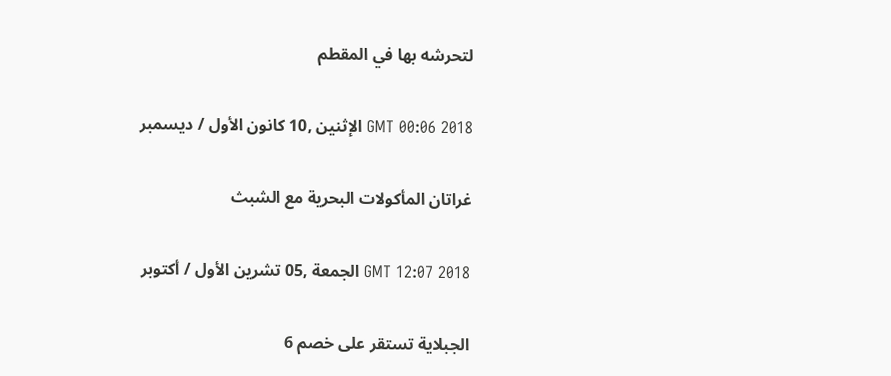لتحرشه بها في المقطم

GMT 00:06 2018 الإثنين ,10 كانون الأول / ديسمبر

غراتان المأكولات البحرية مع الشبث

GMT 12:07 2018 الجمعة ,05 تشرين الأول / أكتوبر

الجبلاية تستقر على خصم 6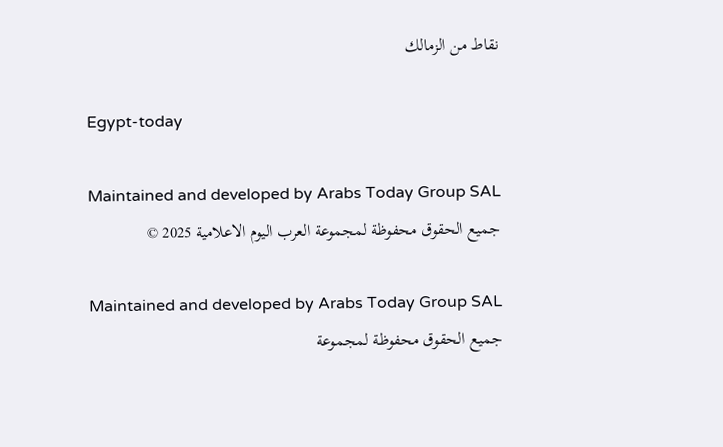نقاط من الزمالك

Egypt-today

Maintained and developed by Arabs Today Group SAL
جميع الحقوق محفوظة لمجموعة العرب اليوم الاعلامية 2025 ©

Maintained and developed by Arabs Today Group SAL
جميع الحقوق محفوظة لمجموعة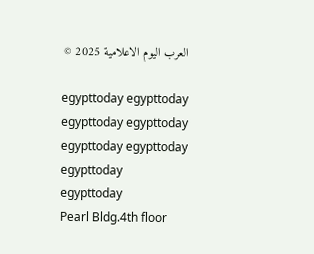العرب اليوم الاعلامية 2025 ©

egypttoday egypttoday egypttoday egypttoday
egypttoday egypttoday egypttoday
egypttoday
Pearl Bldg.4th floor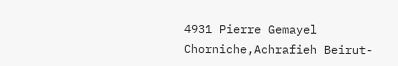4931 Pierre Gemayel Chorniche,Achrafieh Beirut-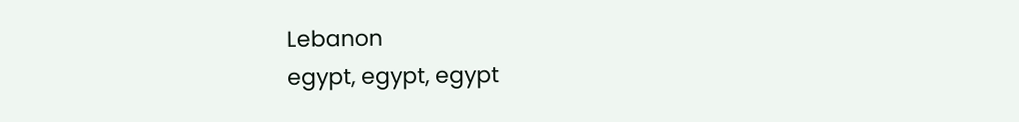Lebanon
egypt, egypt, egypt